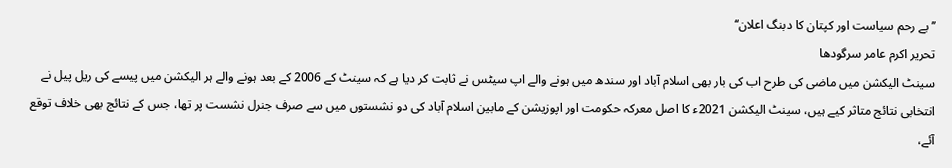’’بے رحم سیاست اور کپتان کا دبنگ اعلان‘‘
تحریر اکرم عامر سرگودھا
سینٹ الیکشن میں ماضی کی طرح اب کی بار بھی اسلام آباد اور سندھ میں ہونے والے اپ سیٹس نے ثابت کر دیا ہے کہ سینٹ کے 2006 کے بعد ہونے والے ہر الیکشن میں پیسے کی ریل پیل نے انتخابی نتائج متاثر کیے ہیں، سینٹ الیکشن 2021ء کا اصل معرکہ حکومت اور اپوزیشن کے مابین اسلام آباد کی دو نشستوں میں سے صرف جنرل نشست پر تھا، جس کے نتائج بھی خلاف توقع آئے،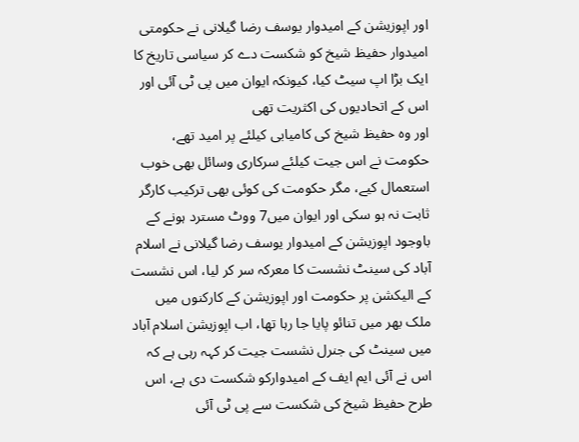اور اپوزیشن کے امیدوار یوسف رضا گیلانی نے حکومتی امیدوار حفیظ شیخ کو شکست دے کر سیاسی تاریخ کا ایک بڑا اپ سیٹ کیا، کیونکہ ایوان میں پی ٹی آئی اور اس کے اتحادیوں کی اکثریت تھی
اور وہ حفیظ شیخ کی کامیابی کیلئے پر امید تھے، حکومت نے اس جیت کیلئے سرکاری وسائل بھی خوب استعمال کیے، مگر حکومت کی کوئی بھی ترکیب کارگر ثابت نہ ہو سکی اور ایوان میں7 ووٹ مسترد ہونے کے باوجود اپوزیشن کے امیدوار یوسف رضا گیلانی نے اسلام آباد کی سینٹ نشست کا معرکہ سر کر لیا، اس نشست کے الیکشن پر حکومت اور اپوزیشن کے کارکنوں میں ملک بھر میں تنائو پایا جا رہا تھا، اب اپوزیشن اسلام آباد میں سینٹ کی جنرل نشست جیت کر کہہ رہی ہے کہ اس نے آئی ایم ایف کے امیدوارکو شکست دی ہے، اس طرح حفیظ شیخ کی شکست سے پی ٹی آئی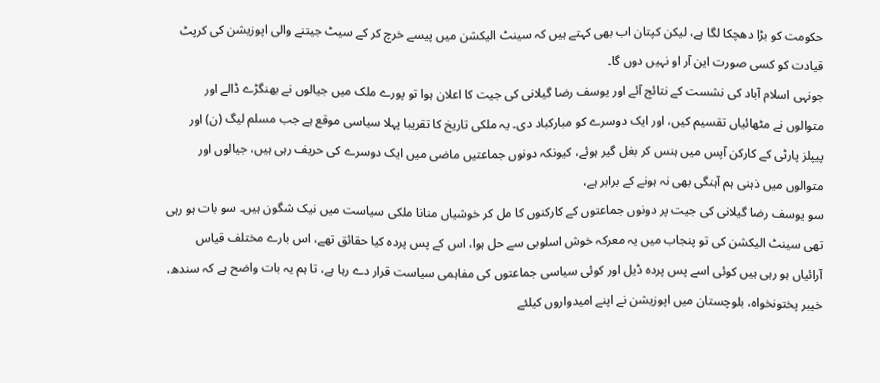حکومت کو بڑا دھچکا لگا ہے، لیکن کپتان اب بھی کہتے ہیں کہ سینٹ الیکشن میں پیسے خرچ کر کے سیٹ جیتنے والی اپوزیشن کی کرپٹ قیادت کو کسی صورت این آر او نہیں دوں گا۔
جونہی اسلام آباد کی نشست کے نتائج آئے اور یوسف رضا گیلانی کی جیت کا اعلان ہوا تو پورے ملک میں جیالوں نے بھنگڑے ڈالے اور متوالوں نے مٹھائیاں تقسیم کیں، اور ایک دوسرے کو مبارکباد دی۔ یہ ملکی تاریخ کا تقریبا پہلا سیاسی موقع ہے جب مسلم لیگ (ن) اور پیپلز پارٹی کے کارکن آپس میں ہنس کر بغل گیر ہوئے، کیونکہ دونوں جماعتیں ماضی میں ایک دوسرے کی حریف رہی ہیں، جیالوں اور متوالوں میں ذہنی ہم آہنگی بھی نہ ہونے کے برابر ہے،
سو یوسف رضا گیلانی کی جیت پر دونوں جماعتوں کے کارکنوں کا مل کر خوشیاں منانا ملکی سیاست میں نیک شگون ہیں۔ سو بات ہو رہی تھی سینٹ الیکشن کی تو پنجاب میں یہ معرکہ خوش اسلوبی سے حل ہوا، اس کے پس پردہ کیا حقائق تھے، اس بارے مختلف قیاس آرائیاں ہو رہی ہیں کوئی اسے پس پردہ ڈیل اور کوئی سیاسی جماعتوں کی مفاہمی سیاست قرار دے رہا ہے، تا ہم یہ بات واضح ہے کہ سندھ، خیبر پختونخواہ، بلوچستان میں اپوزیشن نے اپنے امیدواروں کیلئے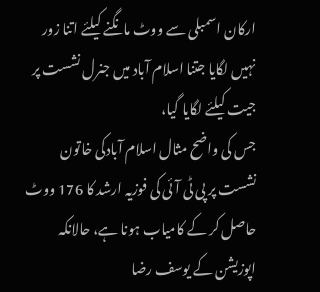ارکان اسمبلی سے ووٹ مانگنے کیلئے اتنا زور نہیں لگایا جتنا اسلام آباد میں جنرل نشست پر جیت کیلئے لگایا گیا،
جس کی واضح مثال اسلام آبادکی خاتون نشست پر پی ٹی آئی کی فوزیہ ارشد کا 176 ووٹ حاصل کر کے کامیاب ہونا ہے، حالانکہ اپوزیشن کے یوسف رضا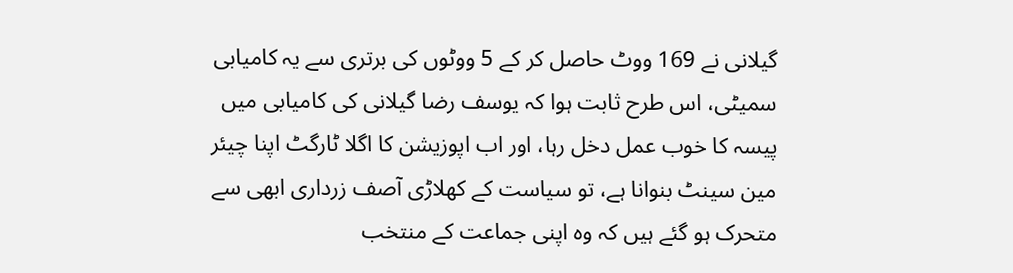گیلانی نے 169 ووٹ حاصل کر کے 5 ووٹوں کی برتری سے یہ کامیابی سمیٹی، اس طرح ثابت ہوا کہ یوسف رضا گیلانی کی کامیابی میں پیسہ کا خوب عمل دخل رہا، اور اب اپوزیشن کا اگلا ٹارگٹ اپنا چیئر مین سینٹ بنوانا ہے، تو سیاست کے کھلاڑی آصف زرداری ابھی سے متحرک ہو گئے ہیں کہ وہ اپنی جماعت کے منتخب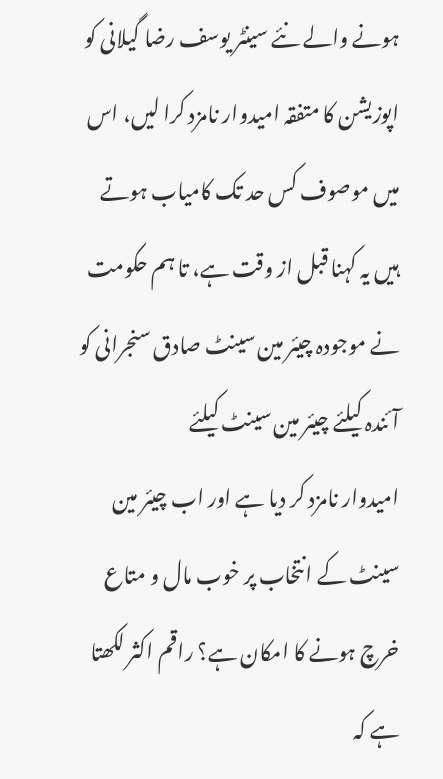ہونے والے نئے سینٹر یوسف رضا گیلانی کو اپوزیشن کا متفقہ امیدوار نامزد کرا لیں، اس میں موصوف کس حد تک کامیاب ہوتے ہیں یہ کہنا قبل از وقت ہے، تا ہم حکومت نے موجودہ چیئر مین سینٹ صادق سنجرانی کو آئندہ کیلئے چیئر مین سینٹ کیلئے
امیدوار نامزد کر دیا ہے اور اب چیئر مین سینٹ کے انتخاب پر خوب مال و متاع خرچ ہونے کا امکان ہے؟ راقم اکثر لکھتا ہے کہ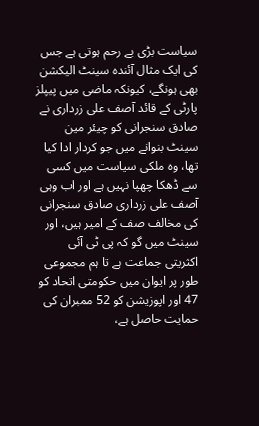سیاست بڑی بے رحم ہوتی ہے جس کی ایک مثال آئندہ سینٹ الیکشن بھی ہونگے، کیونکہ ماضی میں پیپلز پارٹی کے قائد آصف علی زرداری نے صادق سنجرانی کو چیئر مین سینٹ بنوانے میں جو کردار ادا کیا تھا، وہ ملکی سیاست میں کسی سے ڈھکا چھپا نہیں ہے اور اب وہی آصف علی زرداری صادق سنجرانی کی مخالف صف کے امیر ہیں، اور سینٹ میں گو کہ پی ٹی آئی اکثریتی جماعت ہے تا ہم مجموعی طور پر ایوان میں حکومتی اتحاد کو 47 اور اپوزیشن کو 52 ممبران کی حمایت حاصل ہے،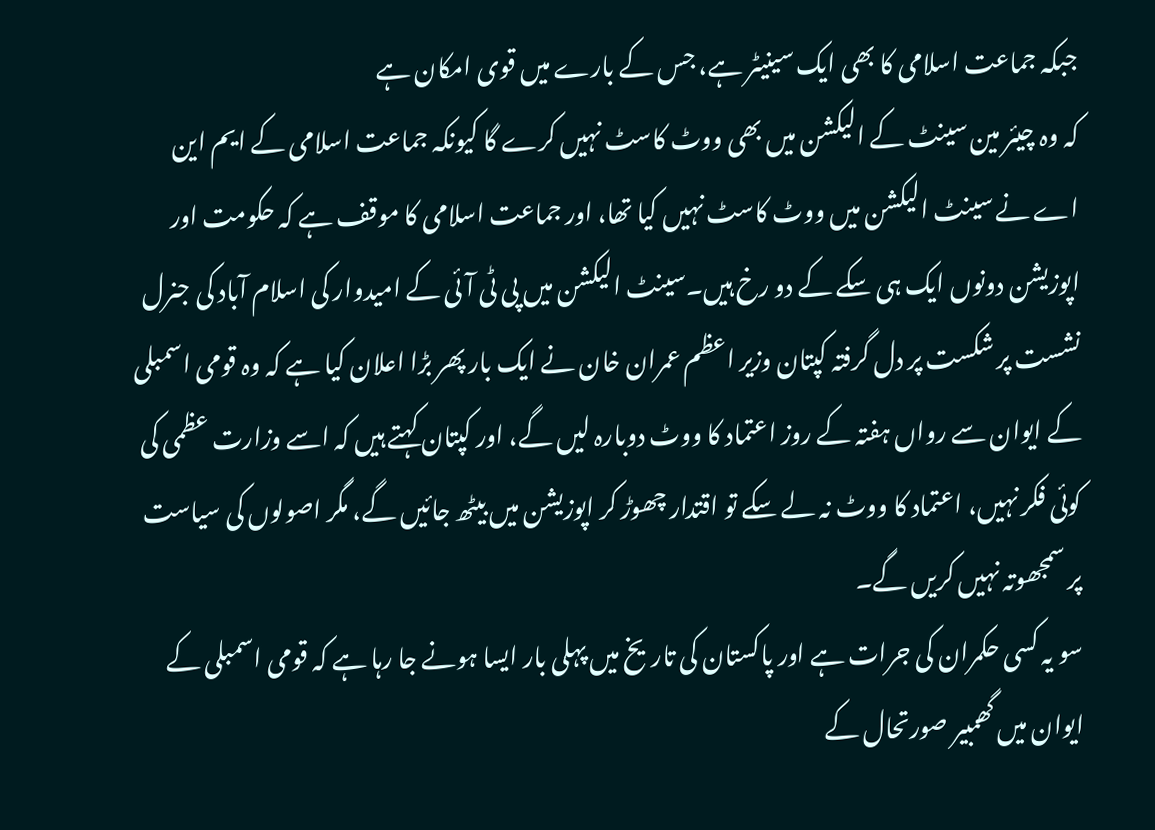جبکہ جماعت اسلامی کا بھی ایک سینیٹر ہے، جس کے بارے میں قوی امکان ہے
کہ وہ چیئر مین سینٹ کے الیکشن میں بھی ووٹ کاسٹ نہیں کرے گا کیونکہ جماعت اسلامی کے ایم این اے نے سینٹ الیکشن میں ووٹ کاسٹ نہیں کیا تھا، اور جماعت اسلامی کا موقف ہے کہ حکومت اور اپوزیشن دونوں ایک ہی سکے کے دو رخ ہیں۔سینٹ الیکشن میں پی ٹی آئی کے امیدوار کی اسلام آباد کی جنرل نشست پر شکست پر دل گرفتہ کپتان وزیر اعظم عمران خان نے ایک بار پھر بڑا اعلان کیا ہے کہ وہ قومی اسمبلی کے ایوان سے رواں ہفتہ کے روز اعتماد کا ووٹ دوبارہ لیں گے، اور کپتان کہتے ہیں کہ اسے وزارت عظمی کی کوئی فکر نہیں، اعتماد کا ووٹ نہ لے سکے تو اقتدار چھوڑ کر اپوزیشن میں بیٹھ جائیں گے، مگر اصولوں کی سیاست پر سمجھوتہ نہیں کریں گے۔
سو یہ کسی حکمران کی جرات ہے اور پاکستان کی تاریخ میں پہلی بار ایسا ہونے جا رہا ہے کہ قومی اسمبلی کے ایوان میں گھمبیر صورتحال کے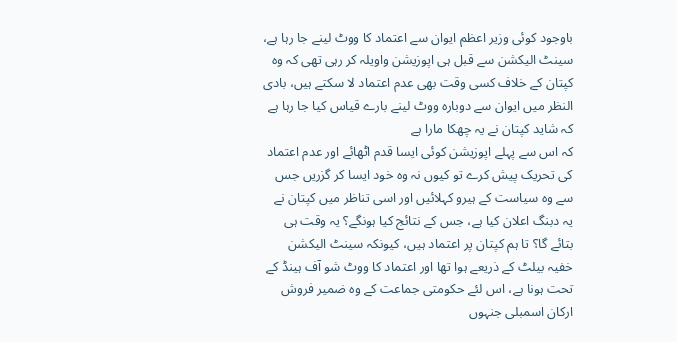باوجود کوئی وزیر اعظم ایوان سے اعتماد کا ووٹ لینے جا رہا ہے، سینٹ الیکشن سے قبل ہی اپوزیشن واویلہ کر رہی تھی کہ وہ کپتان کے خلاف کسی وقت بھی عدم اعتماد لا سکتے ہیں، بادی النظر میں ایوان سے دوبارہ ووٹ لینے بارے قیاس کیا جا رہا ہے کہ شاید کپتان نے یہ چھکا مارا ہے
کہ اس سے پہلے اپوزیشن کوئی ایسا قدم اٹھائے اور عدم اعتماد کی تحریک پیش کرے تو کیوں نہ وہ خود ایسا کر گزریں جس سے وہ سیاست کے ہیرو کہلائیں اور اسی تناظر میں کپتان نے یہ دبنگ اعلان کیا ہے، جس کے نتائج کیا ہونگے؟ یہ وقت ہی بتائے گا؟ تا ہم کپتان پر اعتماد ہیں، کیونکہ سینٹ الیکشن خفیہ بیلٹ کے ذریعے ہوا تھا اور اعتماد کا ووٹ شو آف ہینڈ کے تحت ہونا ہے، اس لئے حکومتی جماعت کے وہ ضمیر فروش ارکان اسمبلی جنہوں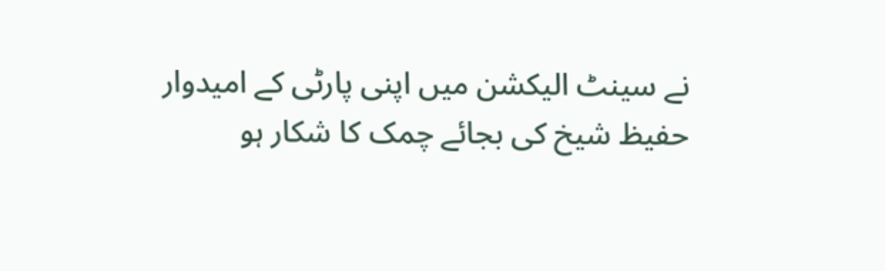نے سینٹ الیکشن میں اپنی پارٹی کے امیدوار حفیظ شیخ کی بجائے چمک کا شکار ہو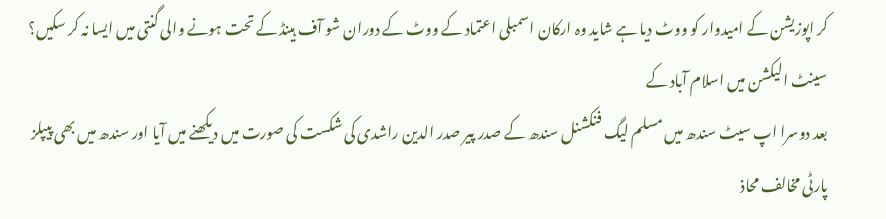کر اپوزیشن کے امیدوار کو ووٹ دیا ہے شاید وہ ارکان اسمبلی اعتماد کے ووٹ کے دوران شو آف ہینڈ کے تحت ہونے والی گنتی میں ایسا نہ کر سکیں؟
سینٹ الیکشن میں اسلام آباد کے
بعد دوسرا اپ سیٹ سندھ میں مسلم لیگ فنکشنل سندھ کے صدر پیر صدر الدین راشدی کی شکست کی صورت میں دیکھنے میں آیا اور سندھ میں بھی پیپلز پارٹی مخالف محاذ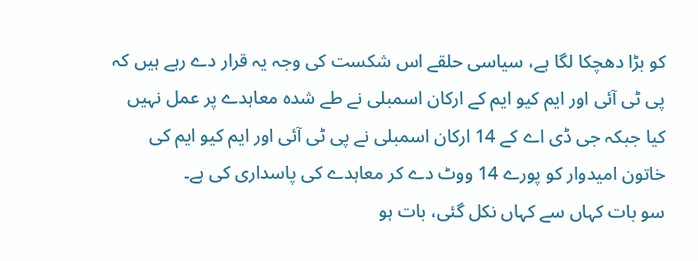کو بڑا دھچکا لگا ہے، سیاسی حلقے اس شکست کی وجہ یہ قرار دے رہے ہیں کہ پی ٹی آئی اور ایم کیو ایم کے ارکان اسمبلی نے طے شدہ معاہدے پر عمل نہیں کیا جبکہ جی ڈی اے کے 14 ارکان اسمبلی نے پی ٹی آئی اور ایم کیو ایم کی خاتون امیدوار کو پورے 14 ووٹ دے کر معاہدے کی پاسداری کی ہے۔
سو بات کہاں سے کہاں نکل گئی، بات ہو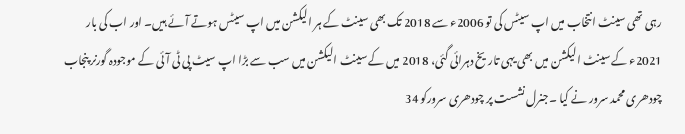رہی تھی سینٹ انتخاب میں اپ سیٹس کی تو 2006ء سے 2018 تک بھی سینٹ کے ہر الیکشن میں اپ سیٹس ہوتے آئے ہیں۔ اور اب کی بار 2021ء کے سینٹ الیکشن میں بھی یہی تاریخ دہرائی گئی، 2018 میں کے سینٹ الیکشن میں سب سے بڑا اپ سیٹ پی ٹی آئی کے موجودہ گورنر پنجاب چودھری محمد سرور نے کیا ۔جنرل نشست پر چودھری سرورکو 34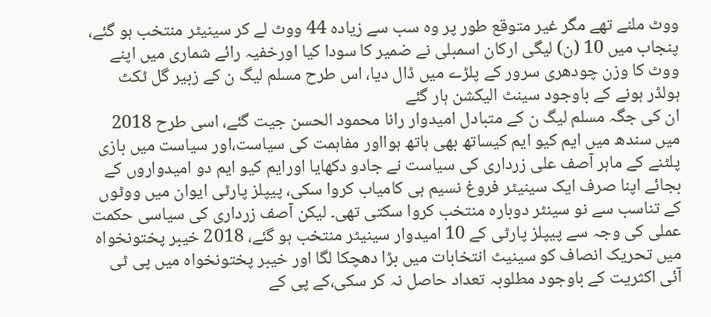ووٹ ملنے تھے مگر غیر متوقع طور پر وہ سب سے زیادہ 44 ووٹ لے کر سینیٹر منتخب ہو گئے، پنجاب میں 10 (ن) لیگی ارکان اسمبلی نے ضمیر کا سودا کیا اورخفیہ رائے شماری میں اپنے ووٹ کا وزن چودھری سرور کے پلڑے میں ڈال دیا، اس طرح مسلم لیگ ن کے زبیر گل ٹکٹ ہولڈر ہونے کے باوجود سینٹ الیکشن ہار گئے
ان کی جگہ مسلم لیگ ن کے متبادل امیدوار رانا محمود الحسن جیت گئے، اسی طرح 2018 میں سندھ میں ایم کیو ایم کیساتھ بھی ہاتھ ہوااور مفاہمت کی سیاست،اور سیاست میں بازی پلٹنے کے ماہر آصف علی زرداری کی سیاست نے جادو دکھایا اورایم کیو ایم دو امیدواروں کے بجائے اپنا صرف ایک سینیٹر فروغ نسیم ہی کامیاب کروا سکی، پیپلز پارٹی ایوان میں ووٹوں کے تناسب سے نو سینٹر دوبارہ منتخب کروا سکتی تھی۔ لیکن آصف زرداری کی سیاسی حکمت عملی کی وجہ سے پیپلز پارٹی کے 10 امیدوار سینیٹر منتخب ہو گئے، 2018 خیبر پختونخواہ میں تحریک انصاف کو سینیٹ انتخابات میں بڑا دھچکا لگا اور خیبر پختونخواہ میں پی ٹی آئی اکثریت کے باوجود مطلوبہ تعداد حاصل نہ کر سکی،کے پی کے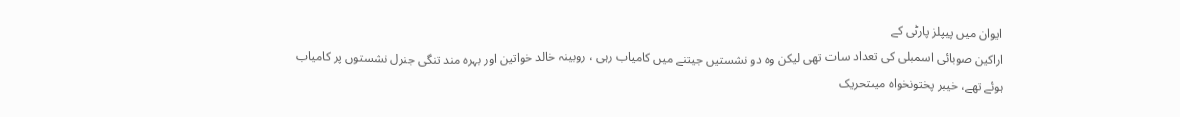ایوان میں پیپلز پارٹی کے
اراکین صوبائی اسمبلی کی تعداد سات تھی لیکن وہ دو نشستیں جیتنے میں کامیاب رہی ، روبینہ خالد خواتین اور بہرہ مند تنگی جنرل نشستوں پر کامیاب ہوئے تھے، خیبر پختونخواہ میںتحریک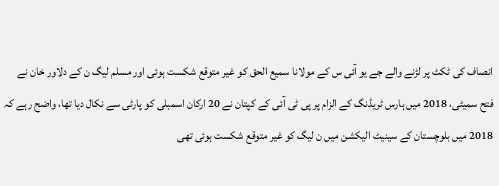انصاف کی ٹکٹ پر لڑنے والے جے یو آئی س کے مولانا سمیع الحق کو غیر متوقع شکست ہوئی اور مسلم لیگ ن کے دلاور خان نے فتح سمیٹی، 2018 میں ہارس ٹریڈنگ کے الزام پر پی ٹی آئی کے کپتان نے 20 ارکان اسمبلی کو پارٹی سے نکال دیا تھا، واضح رہے کہ 2018 میں بلوچستان کے سینیٹ الیکشن میں ن لیگ کو غیر متوقع شکست ہوئی تھی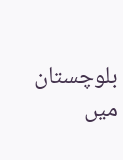بلوچستان میں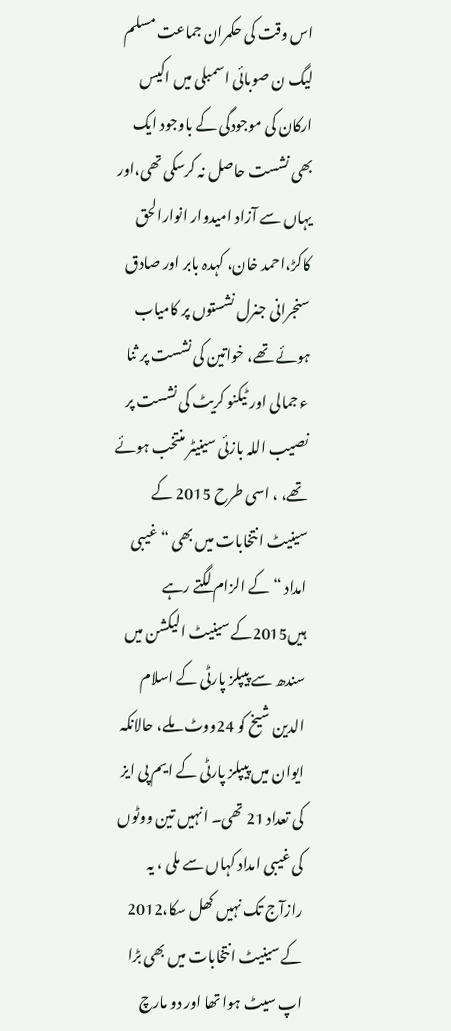اس وقت کی حکمران جماعت مسلم لیگ ن صوبائی اسمبلی میں اکیس ارکان کی موجودگی کے باوجود ایک بھی نشست حاصل نہ کرسکی تھی،اور یہاں سے آزاد امیدوار انوارالحق
کاکڑ،احمد خان، کہدہ بابر اور صادق سنجرانی جنرل نشستوں پر کامیاب ہوئے تھے، خواتین کی نشست پر ثنا ء جمالی اور ٹیکنو کریٹ کی نشست پر نصیب اللہ بازئی سینیٹر منتخب ہوئے تھے، ، اسی طرح 2015 کے سینیٹ انتخابات میں بھی “غیبی امداد “کے الزام لگتے رہے ہیں2015کے سینیٹ الیکشن میں سندھ سے پیپلز پارٹی کے اسلام الدین شیخ کو 24ووٹ ملے، حالانکہ ایوان میں پیپلز پارٹی کے ایم پی ایز کی تعداد 21 تھی۔ انہیں تین ووٹوں کی غیبی امداد کہاں سے ملی ، یہ رازآج تک نہیں کھل سکا،2012 کے سینیٹ انتخابات میں بھی بڑا اپ سیٹ ہوا تھا اور دو مارچ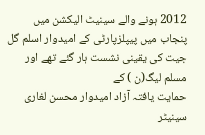2012 ہونے والے سینیٹ الیکشن میں پنجاب میں پیپلزپارٹی کے امیدوار اسلم گل جیت کی یقینی نشست ہار گئے تھے اور مسلم لیگ(ن ) کے
حمایت یافتہ آزاد امیدوار محسن لغاری سینیٹر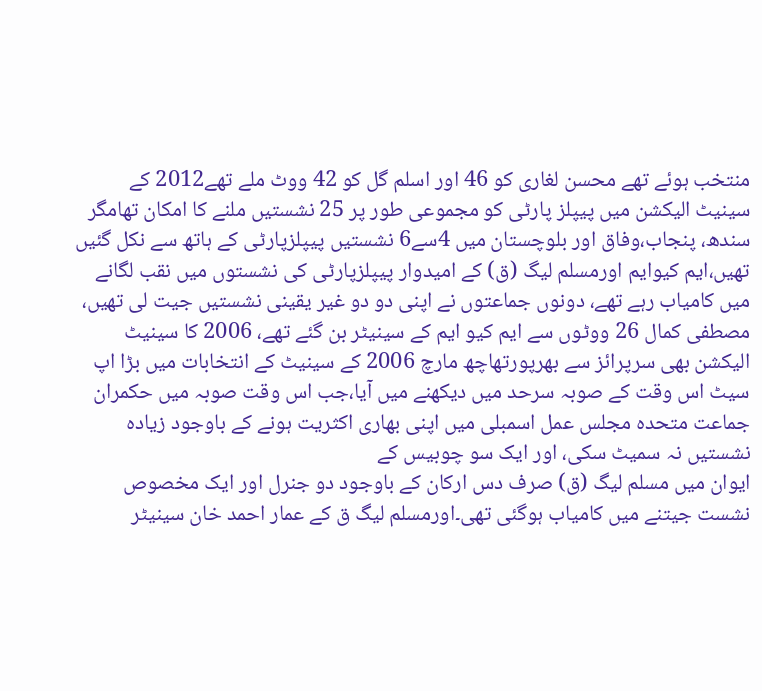منتخب ہوئے تھے محسن لغاری کو 46 اور اسلم گل کو 42 ووٹ ملے تھے2012 کے سینیٹ الیکشن میں پیپلز پارٹی کو مجموعی طور پر 25 نشستیں ملنے کا امکان تھامگر سندھ، پنجاب،وفاق اور بلوچستان میں 4سے6 نشستیں پیپلزپارٹی کے ہاتھ سے نکل گئیں تھیں،ایم کیوایم اورمسلم لیگ (ق) کے امیدوار پیپلزپارٹی کی نشستوں میں نقب لگانے میں کامیاب رہے تھے، دونوں جماعتوں نے اپنی دو دو غیر یقینی نشستیں جیت لی تھیں، مصطفی کمال 26 ووٹوں سے ایم کیو ایم کے سینیٹر بن گئے تھے، 2006 کا سینیٹ الیکشن بھی سرپرائز سے بھرپورتھاچھ مارچ 2006 کے سینیٹ کے انتخابات میں بڑا اپ سیٹ اس وقت کے صوبہ سرحد میں دیکھنے میں آیا،جب اس وقت صوبہ میں حکمران جماعت متحدہ مجلس عمل اسمبلی میں اپنی بھاری اکثریت ہونے کے باوجود زیادہ نشستیں نہ سمیٹ سکی، اور ایک سو چوبیس کے
ایوان میں مسلم لیگ (ق) صرف دس ارکان کے باوجود دو جنرل اور ایک مخصوص نشست جیتنے میں کامیاب ہوگئی تھی۔اورمسلم لیگ ق کے عمار احمد خان سینیٹر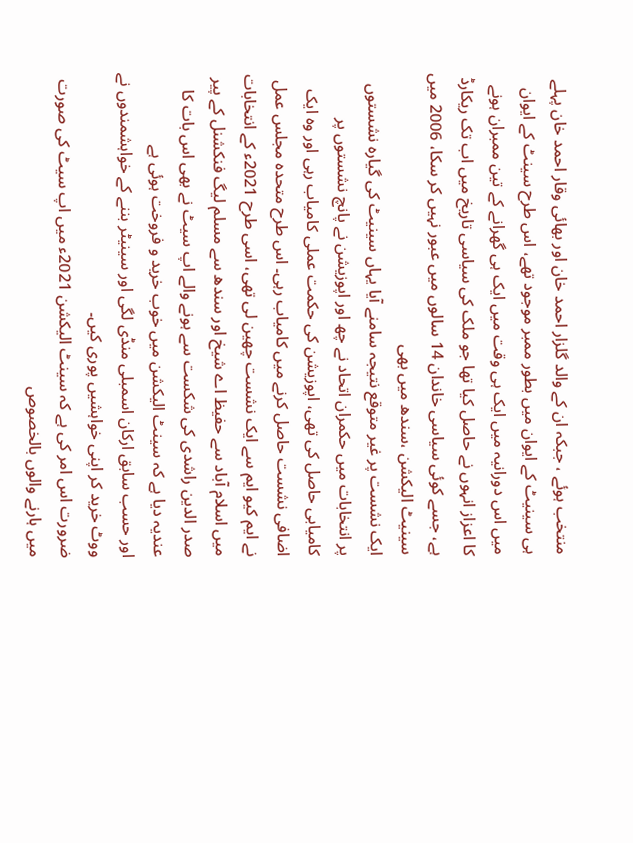منتخب ہوئے ، جبکہ ان کے والد گلزار احمد خان اور بھائی وقار احمد خان پہلے ہی سینیٹ کے ایوان میں بطور ممبر موجود تھے، اس طرح سینٹ کے ایوان میں اس دورانیہ میں ایک ہی وقت میں ایک ہی گھرانے کے تین ممبران ہونے کا اعزاز انہوں نے حاصل کیا تھا جو ملک کی سیاسی تاریخ میں اب تک ریکارڈ ہے، جسے کوئی سیاسی خاندان 14 سالوں میں عبور نہیں کر سکا، 2006 میں سینیٹ الیکشن ،سندھ میں بھی
ایک نشست پر غیر متوقع نتیجہ سامنے آیا یہاں سینیٹ کی گیارہ نشستوں پر انتخابات میں حکمران اتحاد نے چھ اور اپوزیشن نے پانچ نشستوں پر کامیابی حاصل کی تھی، اپوزیشن کی حکمت عملی کامیاب رہی اور وہ ایک اضافی نشست حاصل کرنے میں کامیاب رہی۔ اس طرح متحدہ مجلس عمل نے ایم کیو ایم سے ایک نشست چھین لی تھی، اسی طرح 2021ء کے انتخابات میں اسلام آباد سے حفیظ اے شیخ اور سندھ سے مسلم لیگ فنکشنل کے پیر صدر الدین راشدی کی شکست سے ہونے والے اپ سیٹ نے بھی اس بات کا عندیہ دیا ہے کہ سینٹ الیکشن میں خوب خرید و فروخت ہوئی ہے
اور حسب سابق ارکان اسمبلی منڈی لگی اور سینیٹر بننے کے خواہشمندوں نے ووٹ خرید کر اپنی خواہشیں پوری کیں۔
ضرورت اس امر کی ہے کہ سینٹ الیکشن 2021ء میں اپ سیٹ کی صورت میں ہارنے والوں بالخصوص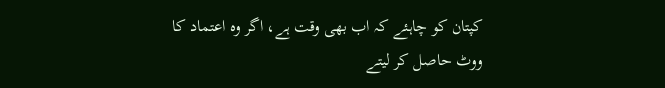کپتان کو چاہئے کہ اب بھی وقت ہے، اگر وہ اعتماد کا ووٹ حاصل کر لیتے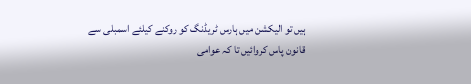ہیں تو الیکشن میں ہارس ٹریڈنگ کو روکنے کیلئے اسمبلی سے قانون پاس کروائیں تا کہ عوامی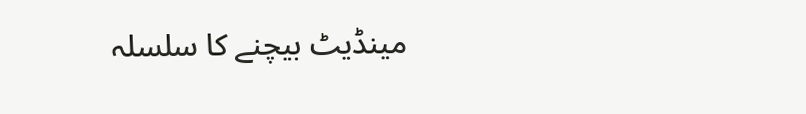مینڈیٹ بیچنے کا سلسلہ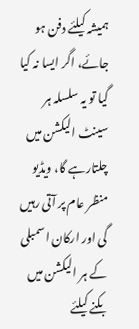ہمیشہ کیلئے دفن ہو جائے، اگر ایسا نہ کیا گیا تو یہ سلسلہ ہر سینٹ الیکشن میں چلتارہے گا، ویڈیو منظر عام پر آتی رہیں گی اور ارکان اسمبلی کے ہر الیکشن میں بکنے کیلئے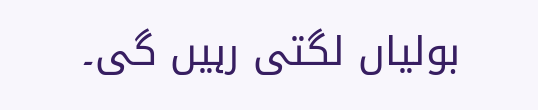بولیاں لگتی رہیں گی۔